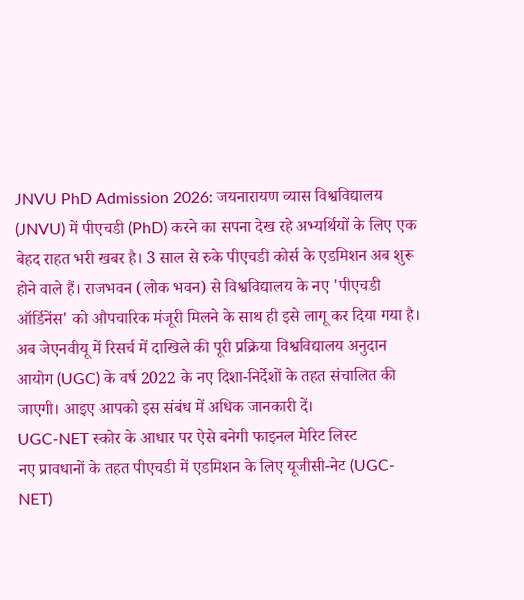JNVU PhD Admission 2026: जयनारायण व्यास विश्वविद्यालय (JNVU) में पीएचडी (PhD) करने का सपना देख रहे अभ्यर्थियों के लिए एक बेहद राहत भरी खबर है। 3 साल से रुके पीएचडी कोर्स के एडमिशन अब शुरू होने वाले हैं। राजभवन (लोक भवन) से विश्वविद्यालय के नए 'पीएचडी ऑर्डिनेंस' को औपचारिक मंजूरी मिलने के साथ ही इसे लागू कर दिया गया है। अब जेएनवीयू में रिसर्च में दाखिले की पूरी प्रक्रिया विश्वविद्यालय अनुदान आयोग (UGC) के वर्ष 2022 के नए दिशा-निर्देशों के तहत संचालित की जाएगी। आइए आपको इस संबंध में अधिक जानकारी दें।
UGC-NET स्कोर के आधार पर ऐसे बनेगी फाइनल मेरिट लिस्ट
नए प्रावधानों के तहत पीएचडी में एडमिशन के लिए यूजीसी-नेट (UGC-NET)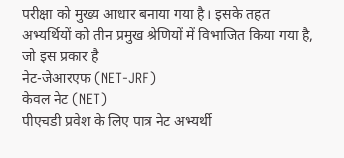परीक्षा को मुख्य आधार बनाया गया है। इसके तहत अभ्यर्थियों को तीन प्रमुख श्रेणियों में विभाजित किया गया है, जो इस प्रकार है
नेट-जेआरएफ (NET-JRF)
केवल नेट (NET)
पीएचडी प्रवेश के लिए पात्र नेट अभ्यर्थी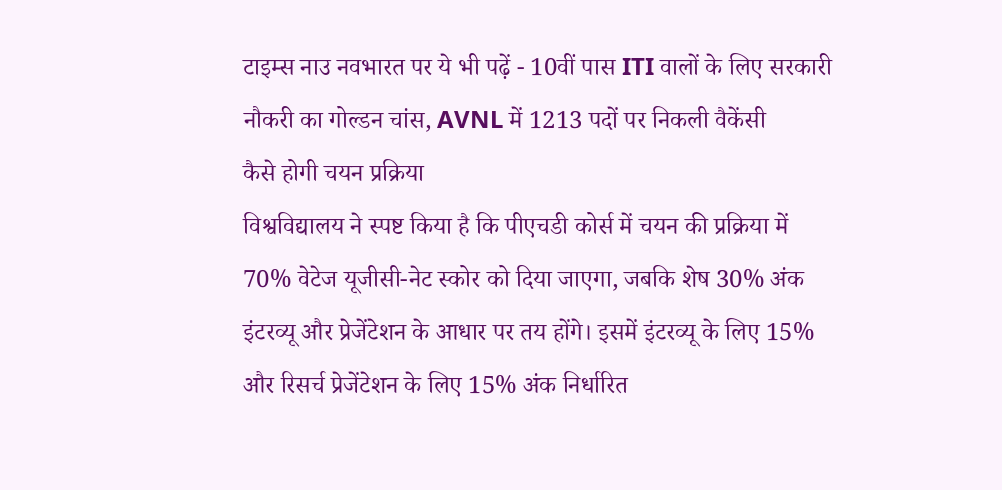टाइम्स नाउ नवभारत पर ये भी पढ़ें - 10वीं पास ITI वालों के लिए सरकारी नौकरी का गोल्डन चांस, AVNL में 1213 पदों पर निकली वैकेंसी
कैसे होगी चयन प्रक्रिया
विश्वविद्यालय ने स्पष्ट किया है कि पीएचडी कोर्स में चयन की प्रक्रिया में 70% वेटेज यूजीसी-नेट स्कोर को दिया जाएगा, जबकि शेष 30% अंक इंटरव्यू और प्रेजेंटेशन के आधार पर तय होंगे। इसमें इंटरव्यू के लिए 15% और रिसर्च प्रेजेंटेशन के लिए 15% अंक निर्धारित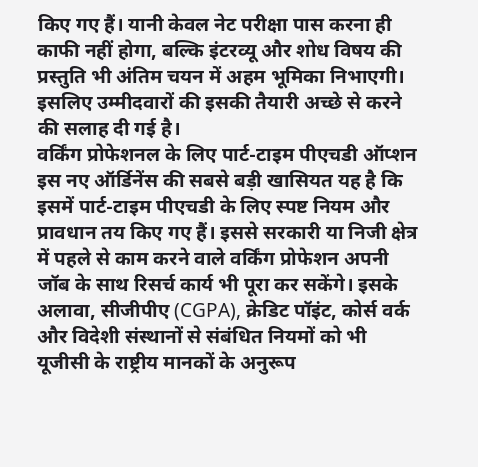किए गए हैं। यानी केवल नेट परीक्षा पास करना ही काफी नहीं होगा, बल्कि इंटरव्यू और शोध विषय की प्रस्तुति भी अंतिम चयन में अहम भूमिका निभाएगी। इसलिए उम्मीदवारों की इसकी तैयारी अच्छे से करने की सलाह दी गई है।
वर्किंग प्रोफेशनल के लिए पार्ट-टाइम पीएचडी ऑप्शन
इस नए ऑर्डिनेंस की सबसे बड़ी खासियत यह है कि इसमें पार्ट-टाइम पीएचडी के लिए स्पष्ट नियम और प्रावधान तय किए गए हैं। इससे सरकारी या निजी क्षेत्र में पहले से काम करने वाले वर्किंग प्रोफेशन अपनी जॉब के साथ रिसर्च कार्य भी पूरा कर सकेंगे। इसके अलावा, सीजीपीए (CGPA), क्रेडिट पॉइंट, कोर्स वर्क और विदेशी संस्थानों से संबंधित नियमों को भी यूजीसी के राष्ट्रीय मानकों के अनुरूप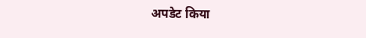अपडेट किया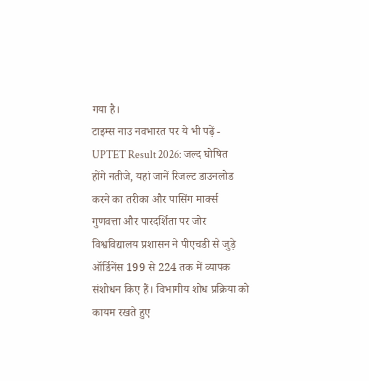गया है।
टाइम्स नाउ नवभारत पर ये भी पढ़ें - UPTET Result 2026: जल्द घोषित होंगे नतीजे, यहां जानें रिजल्ट डाउनलोड करने का तरीका और पासिंग मार्क्स
गुणवत्ता और पारदर्शिता पर जोर
विश्वविद्यालय प्रशासन ने पीएचडी से जुड़े ऑर्डिनेंस 199 से 224 तक में व्यापक संशोधन किए हैं। विभागीय शोध प्रक्रिया को कायम रखते हुए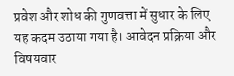प्रवेश और शोध की गुणवत्ता में सुधार के लिए यह कदम उठाया गया है। आवेदन प्रक्रिया और विषयवार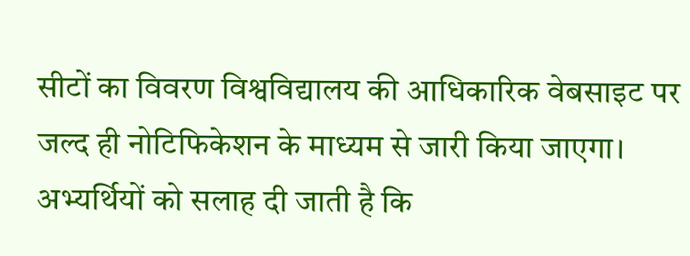सीटों का विवरण विश्वविद्यालय की आधिकारिक वेबसाइट पर जल्द ही नोटिफिकेशन के माध्यम से जारी किया जाएगा। अभ्यर्थियों को सलाह दी जाती है कि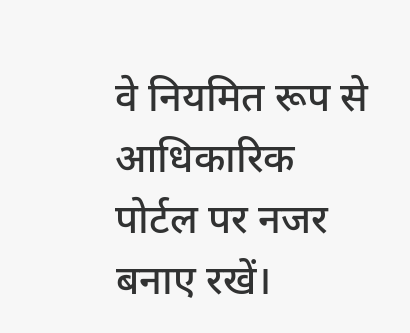वे नियमित रूप से आधिकारिक पोर्टल पर नजर बनाए रखें।